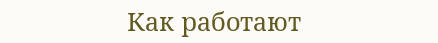Как работают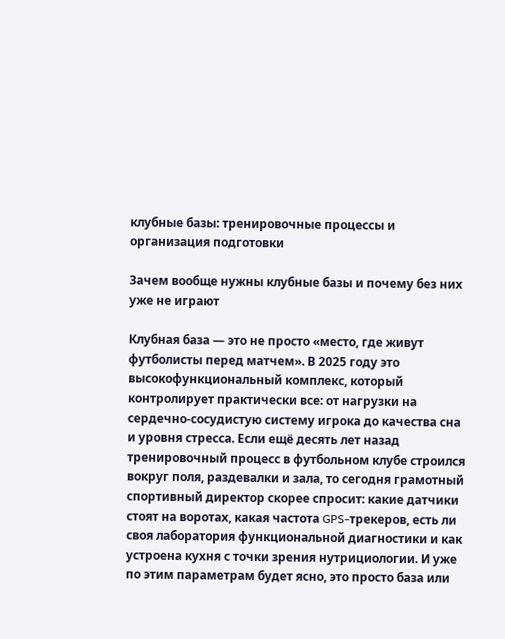клубные базы: тренировочные процессы и организация подготовки

Зачем вообще нужны клубные базы и почему без них уже не играют

Клубная база — это не просто «место, где живут футболисты перед матчем». В 2025 году это высокофункциональный комплекс, который контролирует практически все: от нагрузки на сердечно‑сосудистую систему игрока до качества сна и уровня стресса. Если ещё десять лет назад тренировочный процесс в футбольном клубе строился вокруг поля, раздевалки и зала, то сегодня грамотный спортивный директор скорее спросит: какие датчики стоят на воротах, какая частота GPS‑трекеров, есть ли своя лаборатория функциональной диагностики и как устроена кухня с точки зрения нутрициологии. И уже по этим параметрам будет ясно, это просто база или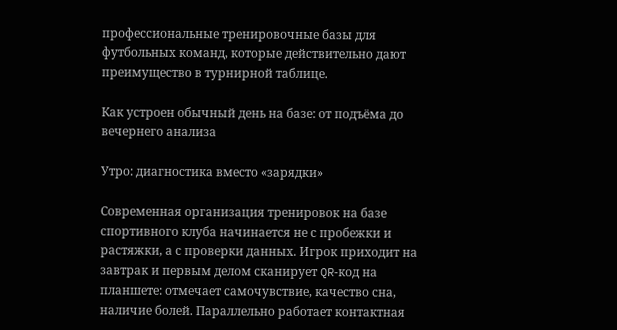профессиональные тренировочные базы для футбольных команд, которые действительно дают преимущество в турнирной таблице.

Как устроен обычный день на базе: от подъёма до вечернего анализа

Утро: диагностика вместо «зарядки»

Современная организация тренировок на базе спортивного клуба начинается не с пробежки и растяжки, а с проверки данных. Игрок приходит на завтрак и первым делом сканирует QR‑код на планшете: отмечает самочувствие, качество сна, наличие болей. Параллельно работает контактная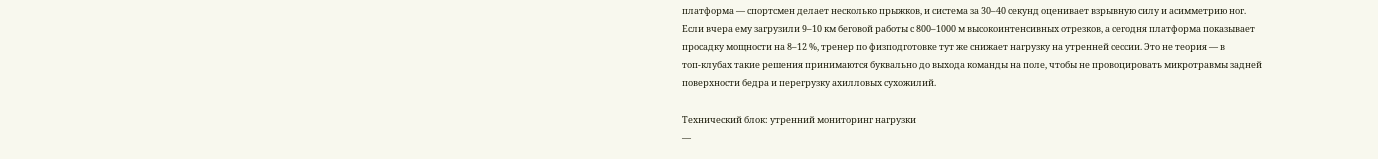платформа — спортсмен делает несколько прыжков, и система за 30–40 секунд оценивает взрывную силу и асимметрию ног. Если вчера ему загрузили 9–10 км беговой работы с 800–1000 м высокоинтенсивных отрезков, а сегодня платформа показывает просадку мощности на 8–12 %, тренер по физподготовке тут же снижает нагрузку на утренней сессии. Это не теория — в топ‑клубах такие решения принимаются буквально до выхода команды на поле, чтобы не провоцировать микротравмы задней поверхности бедра и перегрузку ахилловых сухожилий.

Технический блок: утренний мониторинг нагрузки
—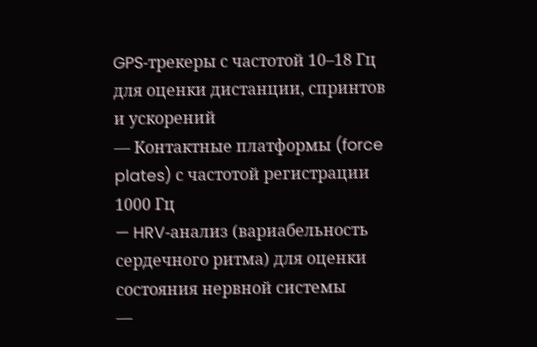GPS‑трекеры с частотой 10–18 Гц для оценки дистанции, спринтов и ускорений
— Контактные платформы (force plates) с частотой регистрации 1000 Гц
— HRV‑анализ (вариабельность сердечного ритма) для оценки состояния нервной системы
—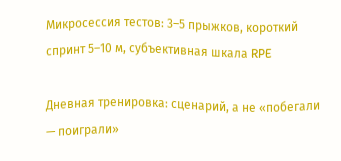Микросессия тестов: 3–5 прыжков, короткий спринт 5–10 м, субъективная шкала RPE

Дневная тренировка: сценарий, а не «побегали — поиграли»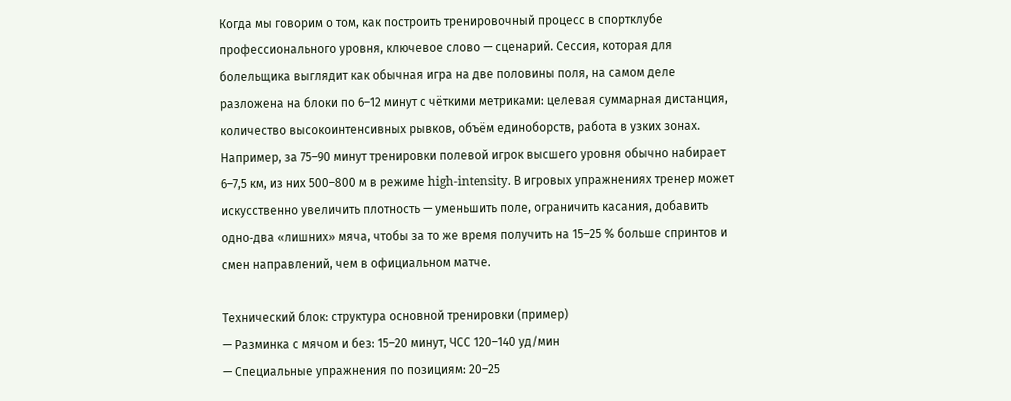Когда мы говорим о том, как построить тренировочный процесс в спортклубе профессионального уровня, ключевое слово — сценарий. Сессия, которая для болельщика выглядит как обычная игра на две половины поля, на самом деле разложена на блоки по 6–12 минут с чёткими метриками: целевая суммарная дистанция, количество высокоинтенсивных рывков, объём единоборств, работа в узких зонах. Например, за 75–90 минут тренировки полевой игрок высшего уровня обычно набирает 6–7,5 км, из них 500–800 м в режиме high-intensity. В игровых упражнениях тренер может искусственно увеличить плотность — уменьшить поле, ограничить касания, добавить одно‑два «лишних» мяча, чтобы за то же время получить на 15–25 % больше спринтов и смен направлений, чем в официальном матче.

Технический блок: структура основной тренировки (пример)
— Разминка с мячом и без: 15–20 минут, ЧСС 120–140 уд/мин
— Специальные упражнения по позициям: 20–25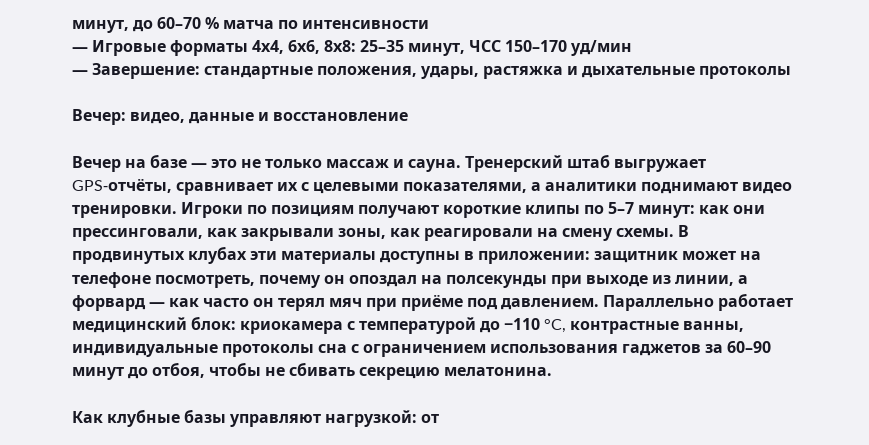минут, до 60–70 % матча по интенсивности
— Игровые форматы 4х4, 6х6, 8х8: 25–35 минут, ЧСС 150–170 уд/мин
— Завершение: стандартные положения, удары, растяжка и дыхательные протоколы

Вечер: видео, данные и восстановление

Вечер на базе — это не только массаж и сауна. Тренерский штаб выгружает GPS‑отчёты, сравнивает их с целевыми показателями, а аналитики поднимают видео тренировки. Игроки по позициям получают короткие клипы по 5–7 минут: как они прессинговали, как закрывали зоны, как реагировали на смену схемы. В продвинутых клубах эти материалы доступны в приложении: защитник может на телефоне посмотреть, почему он опоздал на полсекунды при выходе из линии, а форвард — как часто он терял мяч при приёме под давлением. Параллельно работает медицинский блок: криокамера с температурой до −110 °C, контрастные ванны, индивидуальные протоколы сна с ограничением использования гаджетов за 60–90 минут до отбоя, чтобы не сбивать секрецию мелатонина.

Как клубные базы управляют нагрузкой: от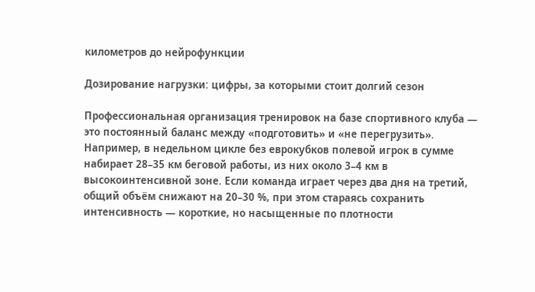километров до нейрофункции

Дозирование нагрузки: цифры, за которыми стоит долгий сезон

Профессиональная организация тренировок на базе спортивного клуба — это постоянный баланс между «подготовить» и «не перегрузить». Например, в недельном цикле без еврокубков полевой игрок в сумме набирает 28–35 км беговой работы, из них около 3–4 км в высокоинтенсивной зоне. Если команда играет через два дня на третий, общий объём снижают на 20–30 %, при этом стараясь сохранить интенсивность — короткие, но насыщенные по плотности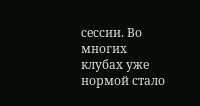сессии. Во многих клубах уже нормой стало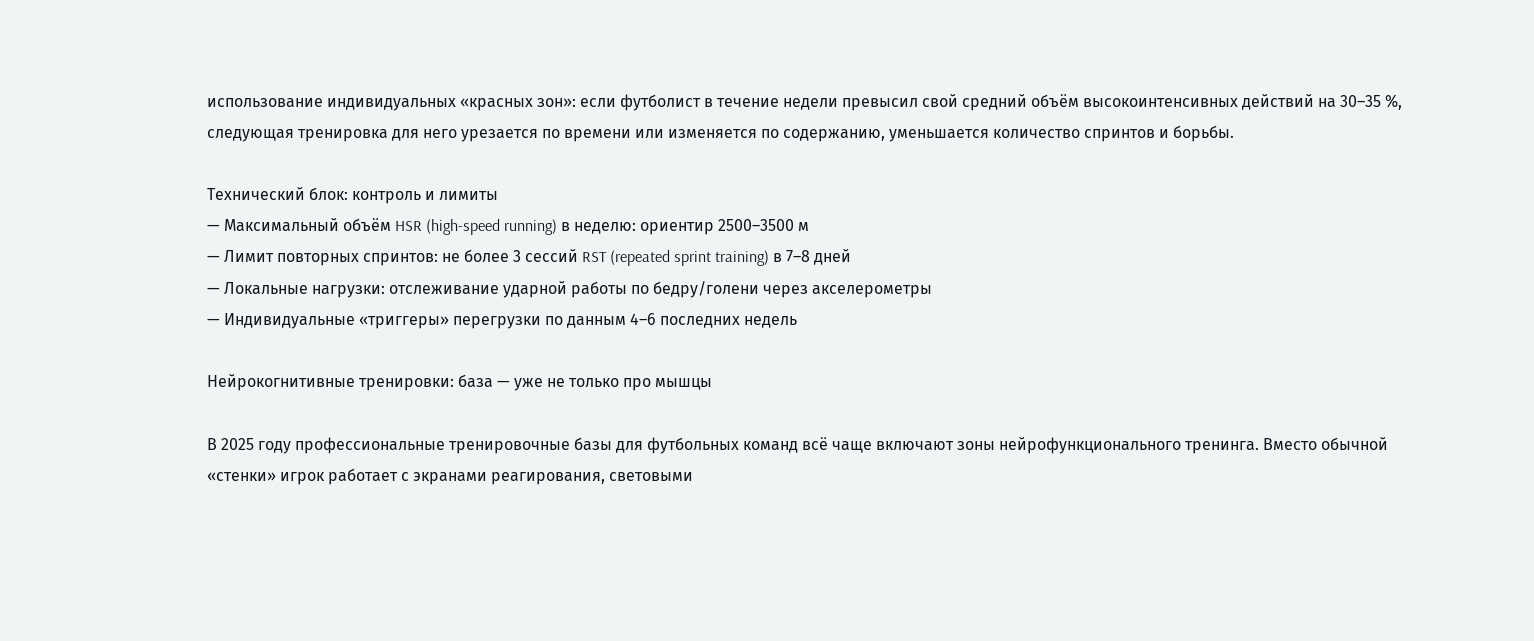использование индивидуальных «красных зон»: если футболист в течение недели превысил свой средний объём высокоинтенсивных действий на 30–35 %, следующая тренировка для него урезается по времени или изменяется по содержанию, уменьшается количество спринтов и борьбы.

Технический блок: контроль и лимиты
— Максимальный объём HSR (high-speed running) в неделю: ориентир 2500–3500 м
— Лимит повторных спринтов: не более 3 сессий RST (repeated sprint training) в 7–8 дней
— Локальные нагрузки: отслеживание ударной работы по бедру/голени через акселерометры
— Индивидуальные «триггеры» перегрузки по данным 4–6 последних недель

Нейрокогнитивные тренировки: база — уже не только про мышцы

В 2025 году профессиональные тренировочные базы для футбольных команд всё чаще включают зоны нейрофункционального тренинга. Вместо обычной «стенки» игрок работает с экранами реагирования, световыми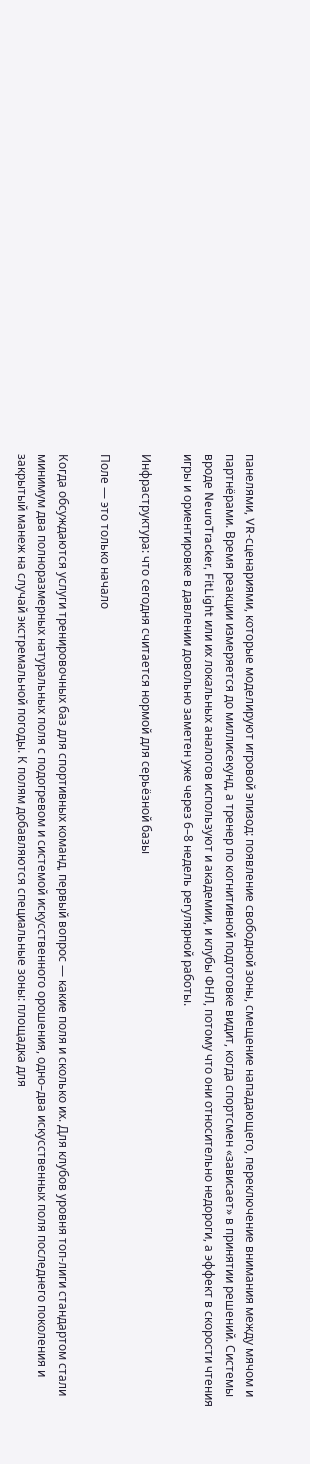панелями, VR‑сценариями, которые моделируют игровой эпизод: появление свободной зоны, смещение нападающего, переключение внимания между мячом и партнёрами. Время реакции измеряется до миллисекунд, а тренер по когнитивной подготовке видит, когда спортсмен «зависает» в принятии решений. Системы вроде NeuroTracker, FitLight или их локальных аналогов используют и академии, и клубы ФНЛ, потому что они относительно недороги, а эффект в скорости чтения игры и ориентировке в давлении довольно заметен уже через 6–8 недель регулярной работы.

Инфраструктура: что сегодня считается нормой для серьёзной базы

Поле — это только начало

Когда обсуждаются услуги тренировочных баз для спортивных команд, первый вопрос — какие поля и сколько их. Для клубов уровня топ‑лиги стандартом стали минимум два полноразмерных натуральных поля с подогревом и системой искусственного орошения, одно–два искусственных поля последнего поколения и закрытый манеж на случай экстремальной погоды. К полям добавляются специальные зоны: площадка для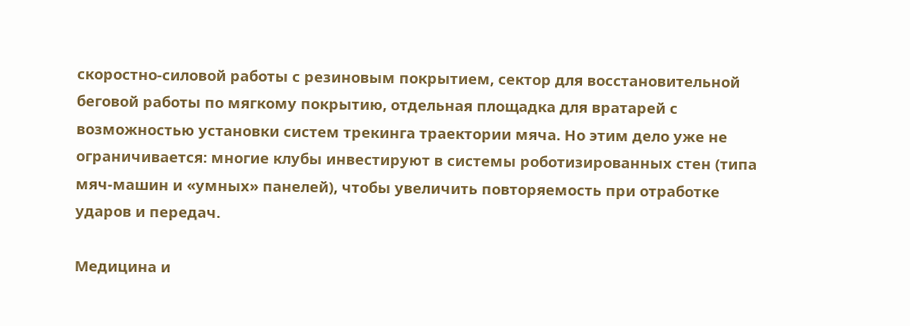скоростно‑силовой работы с резиновым покрытием, сектор для восстановительной беговой работы по мягкому покрытию, отдельная площадка для вратарей с возможностью установки систем трекинга траектории мяча. Но этим дело уже не ограничивается: многие клубы инвестируют в системы роботизированных стен (типа мяч‑машин и «умных» панелей), чтобы увеличить повторяемость при отработке ударов и передач.

Медицина и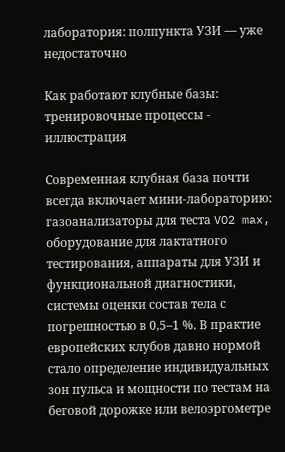лаборатория: полпункта УЗИ — уже недостаточно

Как работают клубные базы: тренировочные процессы - иллюстрация

Современная клубная база почти всегда включает мини‑лабораторию: газоанализаторы для теста VO2 max, оборудование для лактатного тестирования, аппараты для УЗИ и функциональной диагностики, системы оценки состав тела с погрешностью в 0,5–1 %. В практие европейских клубов давно нормой стало определение индивидуальных зон пульса и мощности по тестам на беговой дорожке или велоэргометре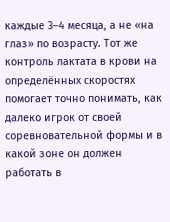каждые 3–4 месяца, а не «на глаз» по возрасту. Тот же контроль лактата в крови на определённых скоростях помогает точно понимать, как далеко игрок от своей соревновательной формы и в какой зоне он должен работать в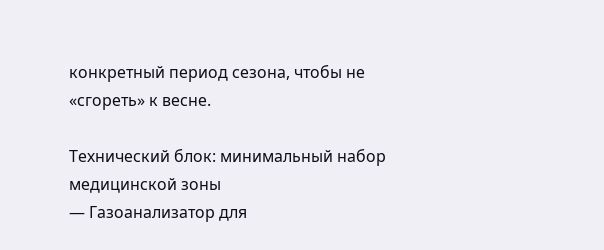конкретный период сезона, чтобы не «сгореть» к весне.

Технический блок: минимальный набор медицинской зоны
— Газоанализатор для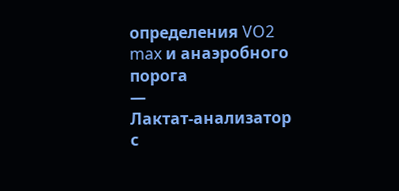определения VO2 max и анаэробного порога
— Лактат‑анализатор с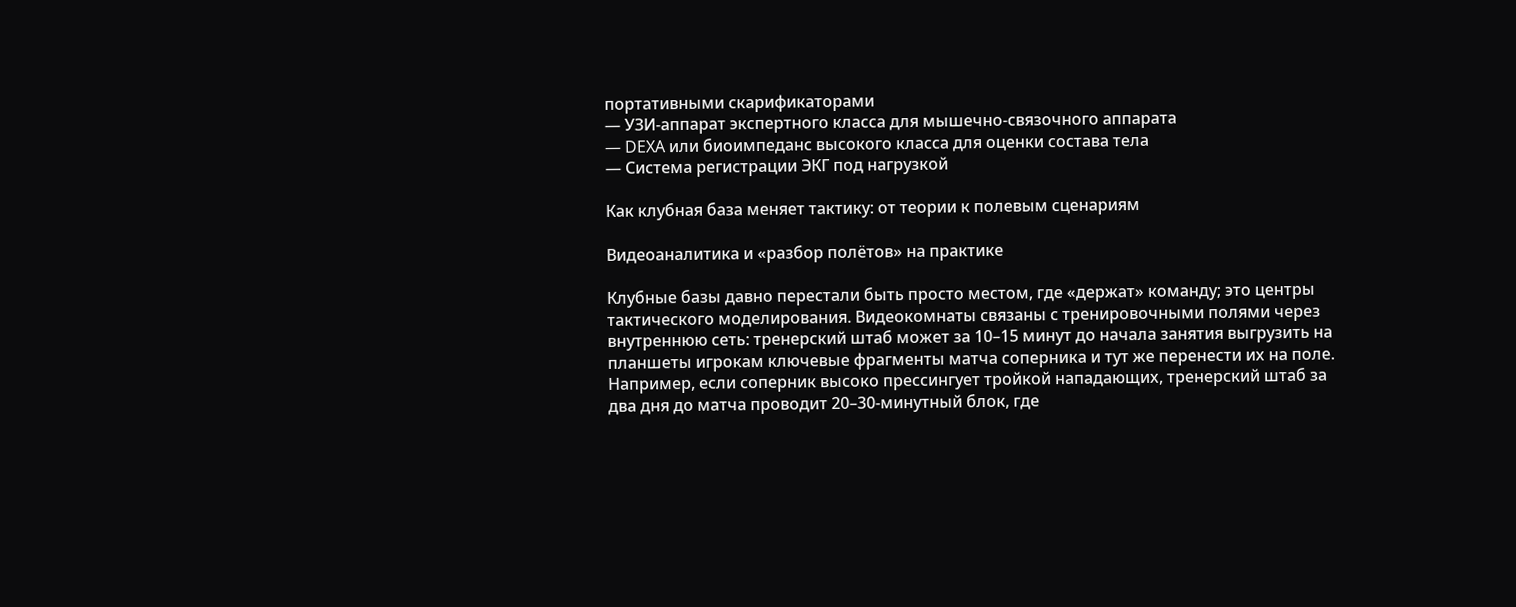портативными скарификаторами
— УЗИ‑аппарат экспертного класса для мышечно‑связочного аппарата
— DEXA или биоимпеданс высокого класса для оценки состава тела
— Система регистрации ЭКГ под нагрузкой

Как клубная база меняет тактику: от теории к полевым сценариям

Видеоаналитика и «разбор полётов» на практике

Клубные базы давно перестали быть просто местом, где «держат» команду; это центры тактического моделирования. Видеокомнаты связаны с тренировочными полями через внутреннюю сеть: тренерский штаб может за 10–15 минут до начала занятия выгрузить на планшеты игрокам ключевые фрагменты матча соперника и тут же перенести их на поле. Например, если соперник высоко прессингует тройкой нападающих, тренерский штаб за два дня до матча проводит 20–30‑минутный блок, где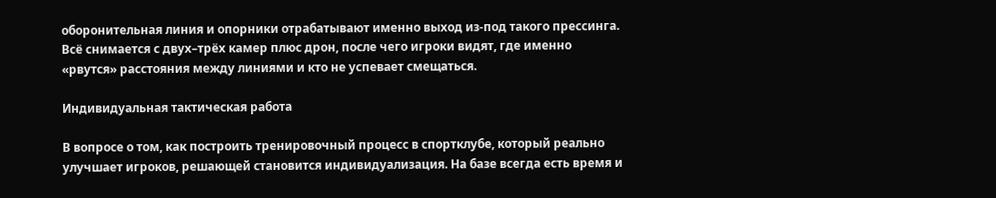оборонительная линия и опорники отрабатывают именно выход из-под такого прессинга. Всё снимается с двух–трёх камер плюс дрон, после чего игроки видят, где именно «рвутся» расстояния между линиями и кто не успевает смещаться.

Индивидуальная тактическая работа

В вопросе о том, как построить тренировочный процесс в спортклубе, который реально улучшает игроков, решающей становится индивидуализация. На базе всегда есть время и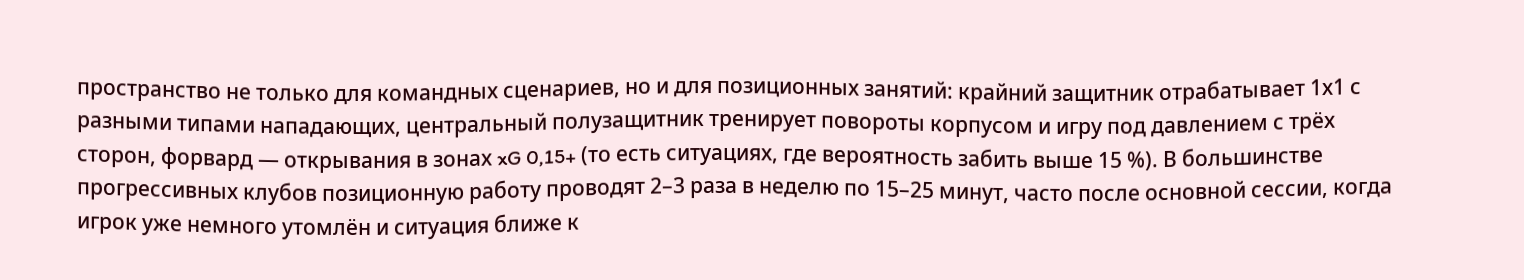пространство не только для командных сценариев, но и для позиционных занятий: крайний защитник отрабатывает 1х1 с разными типами нападающих, центральный полузащитник тренирует повороты корпусом и игру под давлением с трёх сторон, форвард — открывания в зонах xG 0,15+ (то есть ситуациях, где вероятность забить выше 15 %). В большинстве прогрессивных клубов позиционную работу проводят 2–3 раза в неделю по 15–25 минут, часто после основной сессии, когда игрок уже немного утомлён и ситуация ближе к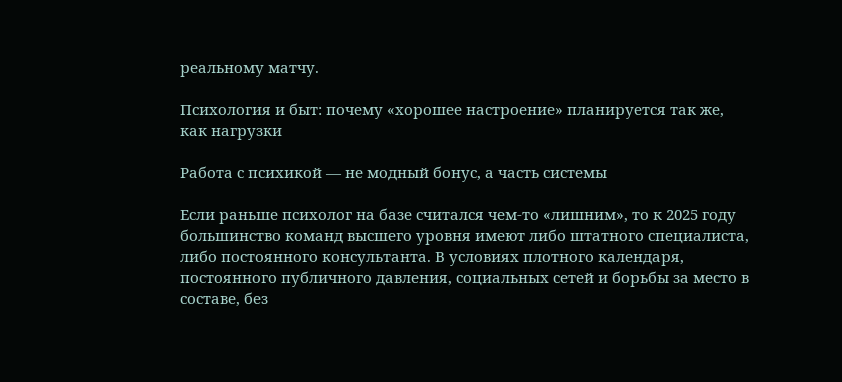реальному матчу.

Психология и быт: почему «хорошее настроение» планируется так же, как нагрузки

Работа с психикой — не модный бонус, а часть системы

Если раньше психолог на базе считался чем‑то «лишним», то к 2025 году большинство команд высшего уровня имеют либо штатного специалиста, либо постоянного консультанта. В условиях плотного календаря, постоянного публичного давления, социальных сетей и борьбы за место в составе, без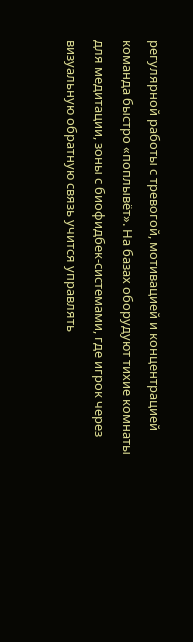регулярной работы с тревогой, мотивацией и концентрацией команда быстро «поплывёт». На базах оборудуют тихие комнаты для медитации, зоны с биофидбек‑системами, где игрок через визуальную обратную связь учится управлять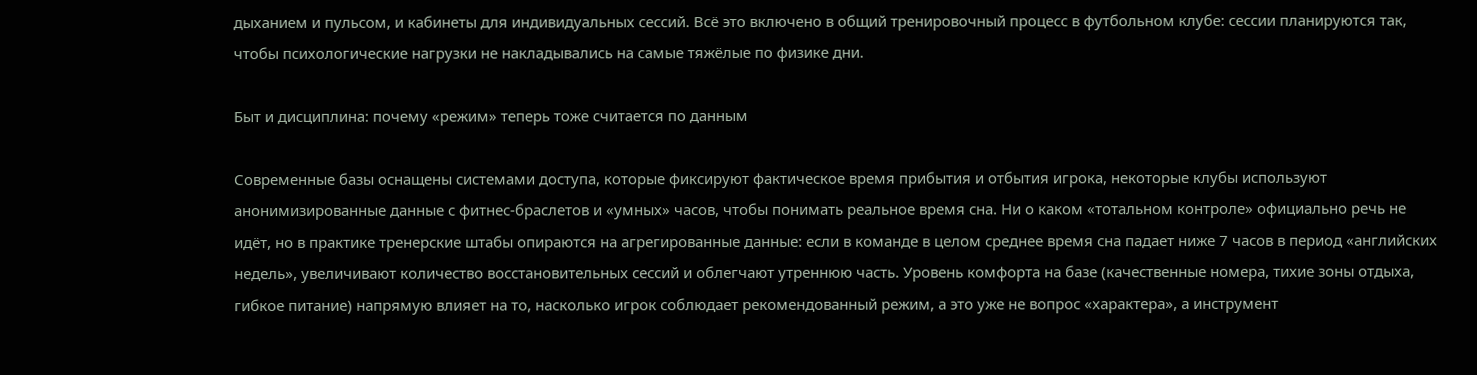дыханием и пульсом, и кабинеты для индивидуальных сессий. Всё это включено в общий тренировочный процесс в футбольном клубе: сессии планируются так, чтобы психологические нагрузки не накладывались на самые тяжёлые по физике дни.

Быт и дисциплина: почему «режим» теперь тоже считается по данным

Современные базы оснащены системами доступа, которые фиксируют фактическое время прибытия и отбытия игрока, некоторые клубы используют анонимизированные данные с фитнес‑браслетов и «умных» часов, чтобы понимать реальное время сна. Ни о каком «тотальном контроле» официально речь не идёт, но в практике тренерские штабы опираются на агрегированные данные: если в команде в целом среднее время сна падает ниже 7 часов в период «английских недель», увеличивают количество восстановительных сессий и облегчают утреннюю часть. Уровень комфорта на базе (качественные номера, тихие зоны отдыха, гибкое питание) напрямую влияет на то, насколько игрок соблюдает рекомендованный режим, а это уже не вопрос «характера», а инструмент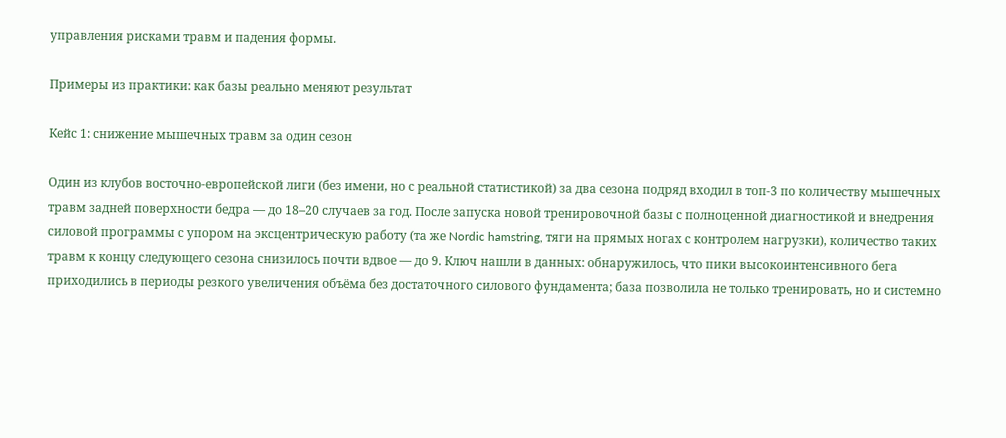управления рисками травм и падения формы.

Примеры из практики: как базы реально меняют результат

Кейс 1: снижение мышечных травм за один сезон

Один из клубов восточно‑европейской лиги (без имени, но с реальной статистикой) за два сезона подряд входил в топ‑3 по количеству мышечных травм задней поверхности бедра — до 18–20 случаев за год. После запуска новой тренировочной базы с полноценной диагностикой и внедрения силовой программы с упором на эксцентрическую работу (та же Nordic hamstring, тяги на прямых ногах с контролем нагрузки), количество таких травм к концу следующего сезона снизилось почти вдвое — до 9. Ключ нашли в данных: обнаружилось, что пики высокоинтенсивного бега приходились в периоды резкого увеличения объёма без достаточного силового фундамента; база позволила не только тренировать, но и системно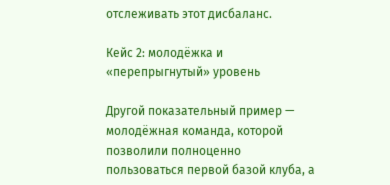отслеживать этот дисбаланс.

Кейс 2: молодёжка и «перепрыгнутый» уровень

Другой показательный пример — молодёжная команда, которой позволили полноценно пользоваться первой базой клуба, а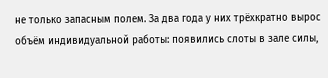не только запасным полем. За два года у них трёхкратно вырос объём индивидуальной работы: появились слоты в зале силы,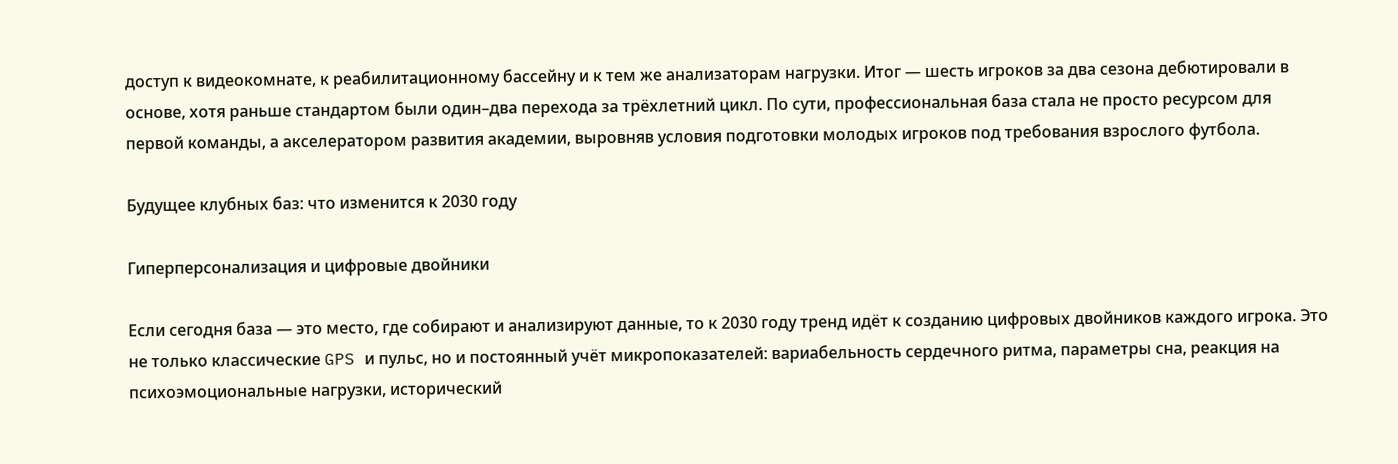доступ к видеокомнате, к реабилитационному бассейну и к тем же анализаторам нагрузки. Итог — шесть игроков за два сезона дебютировали в основе, хотя раньше стандартом были один–два перехода за трёхлетний цикл. По сути, профессиональная база стала не просто ресурсом для первой команды, а акселератором развития академии, выровняв условия подготовки молодых игроков под требования взрослого футбола.

Будущее клубных баз: что изменится к 2030 году

Гиперперсонализация и цифровые двойники

Если сегодня база — это место, где собирают и анализируют данные, то к 2030 году тренд идёт к созданию цифровых двойников каждого игрока. Это не только классические GPS и пульс, но и постоянный учёт микропоказателей: вариабельность сердечного ритма, параметры сна, реакция на психоэмоциональные нагрузки, исторический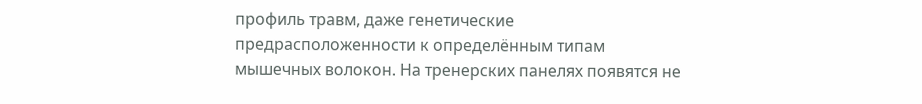профиль травм, даже генетические предрасположенности к определённым типам мышечных волокон. На тренерских панелях появятся не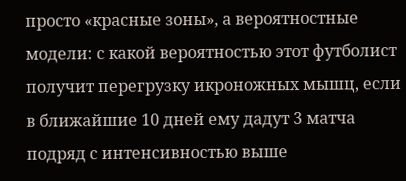просто «красные зоны», а вероятностные модели: с какой вероятностью этот футболист получит перегрузку икроножных мышц, если в ближайшие 10 дней ему дадут 3 матча подряд с интенсивностью выше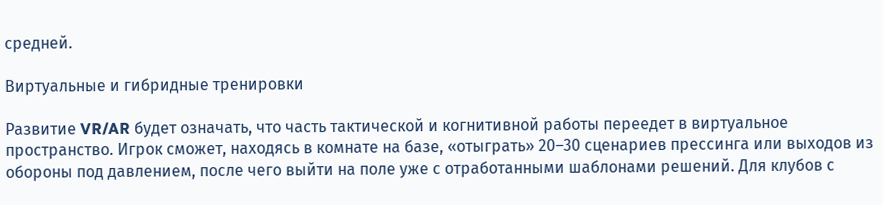средней.

Виртуальные и гибридные тренировки

Развитие VR/AR будет означать, что часть тактической и когнитивной работы переедет в виртуальное пространство. Игрок сможет, находясь в комнате на базе, «отыграть» 20–30 сценариев прессинга или выходов из обороны под давлением, после чего выйти на поле уже с отработанными шаблонами решений. Для клубов с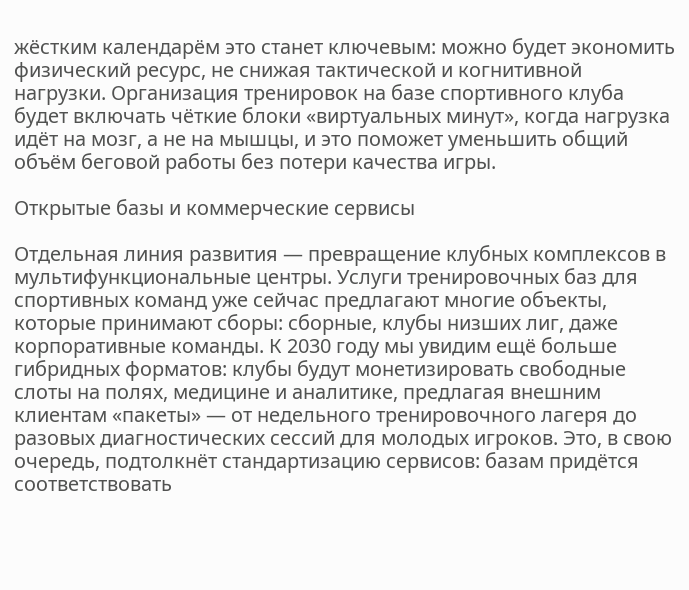жёстким календарём это станет ключевым: можно будет экономить физический ресурс, не снижая тактической и когнитивной нагрузки. Организация тренировок на базе спортивного клуба будет включать чёткие блоки «виртуальных минут», когда нагрузка идёт на мозг, а не на мышцы, и это поможет уменьшить общий объём беговой работы без потери качества игры.

Открытые базы и коммерческие сервисы

Отдельная линия развития — превращение клубных комплексов в мультифункциональные центры. Услуги тренировочных баз для спортивных команд уже сейчас предлагают многие объекты, которые принимают сборы: сборные, клубы низших лиг, даже корпоративные команды. К 2030 году мы увидим ещё больше гибридных форматов: клубы будут монетизировать свободные слоты на полях, медицине и аналитике, предлагая внешним клиентам «пакеты» — от недельного тренировочного лагеря до разовых диагностических сессий для молодых игроков. Это, в свою очередь, подтолкнёт стандартизацию сервисов: базам придётся соответствовать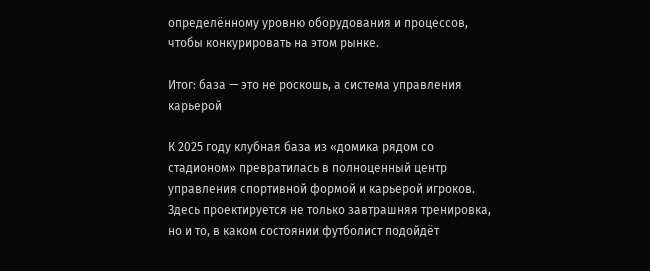определённому уровню оборудования и процессов, чтобы конкурировать на этом рынке.

Итог: база — это не роскошь, а система управления карьерой

К 2025 году клубная база из «домика рядом со стадионом» превратилась в полноценный центр управления спортивной формой и карьерой игроков. Здесь проектируется не только завтрашняя тренировка, но и то, в каком состоянии футболист подойдёт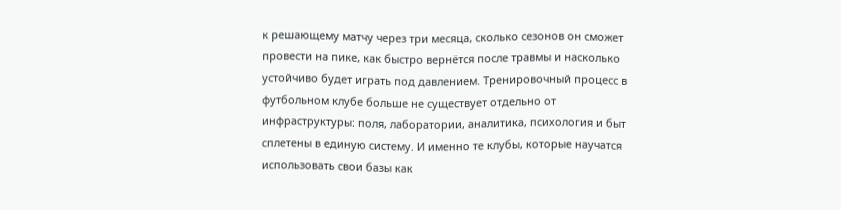к решающему матчу через три месяца, сколько сезонов он сможет провести на пике, как быстро вернётся после травмы и насколько устойчиво будет играть под давлением. Тренировочный процесс в футбольном клубе больше не существует отдельно от инфраструктуры: поля, лаборатории, аналитика, психология и быт сплетены в единую систему. И именно те клубы, которые научатся использовать свои базы как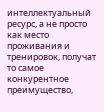интеллектуальный ресурс, а не просто как место проживания и тренировок, получат то самое конкурентное преимущество,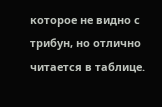которое не видно с трибун, но отлично читается в таблице.